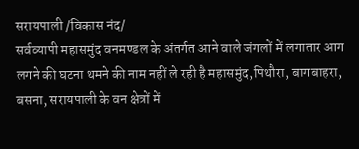सरायपाली /विकास नंद/
सर्वव्यापी महासमुंद वनमण्डल के अंतर्गत आने वाले जंगलों में लगातार आग लगने की घटना थमने की नाम नहीं ले रही है महासमुंद,पिथौरा, बागबाहरा, बसना, सरायपाली के वन क्षेत्रों में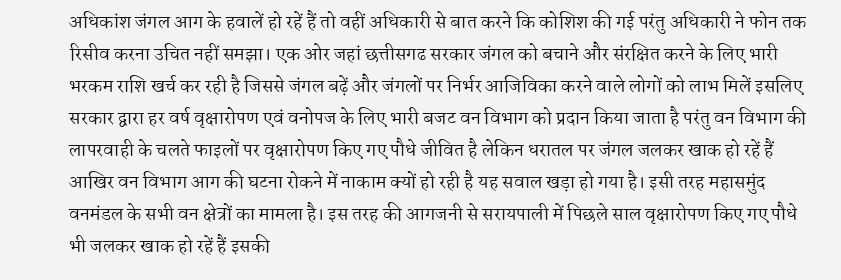अधिकांश जंगल आग के हवालें हो रहें हैं तो वहीं अधिकारी से बात करने कि कोशिश की गई परंतु अधिकारी ने फोन तक रिसीव करना उचित नहीं समझा। एक ओर जहां छत्तीसगढ सरकार जंगल को बचाने और संरक्षित करने के लिए भारी भरकम राशि खर्च कर रही है जिससे जंगल बढ़ें और जंगलों पर निर्भर आजिविका करने वाले लोगों को लाभ मिलें इसलिए सरकार द्वारा हर वर्ष वृक्षारोपण एवं वनोपज के लिए भारी बजट वन विभाग को प्रदान किया जाता है परंतु वन विभाग की लापरवाही के चलते फाइलों पर वृक्षारोपण किए गए पौधे जीवित है लेकिन धरातल पर जंगल जलकर खाक हो रहें हैं आखिर वन विभाग आग की घटना रोकने में नाकाम क्यों हो रही है यह सवाल खड़ा हो गया है। इसी तरह महासमुंद वनमंडल के सभी वन क्षेत्रों का मामला है। इस तरह की आगजनी से सरायपाली में पिछले साल वृक्षारोपण किए गए पौधे भी जलकर खाक हो रहें हैं इसकी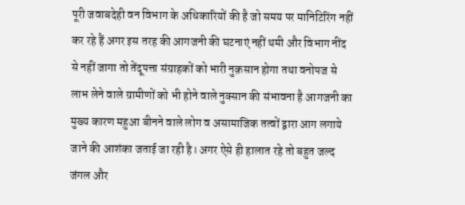पूरी जवाबदेही वन विभाग के अधिकारियों की है जो समय पर मानिटिरिंग नहीं कर रहे हैं अगर इस तरह की आगजनी की घटनाएं नहीं थमी और विभाग नींद से नहीं जागा तो तेंदूपत्ता संग्राहकों को भारी नुक़सान होगा तथा वनोपज से लाभ लेने वाले ग्रामीणों को भी होने वाले नुक्सान की संभावना है आगजनी का मुख्य कारण महुआ बीनने वाले लोग व असामाजिक तत्वों द्वारा आग लगाये जाने की आशंका जताई जा रही है। अगर ऐसे ही हालात रहे तो बहुत जल्द जंगल और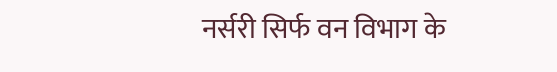नर्सरी सिर्फ वन विभाग के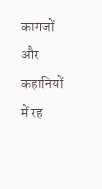कागजों और कहानियों में रह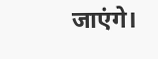जाएंगे।